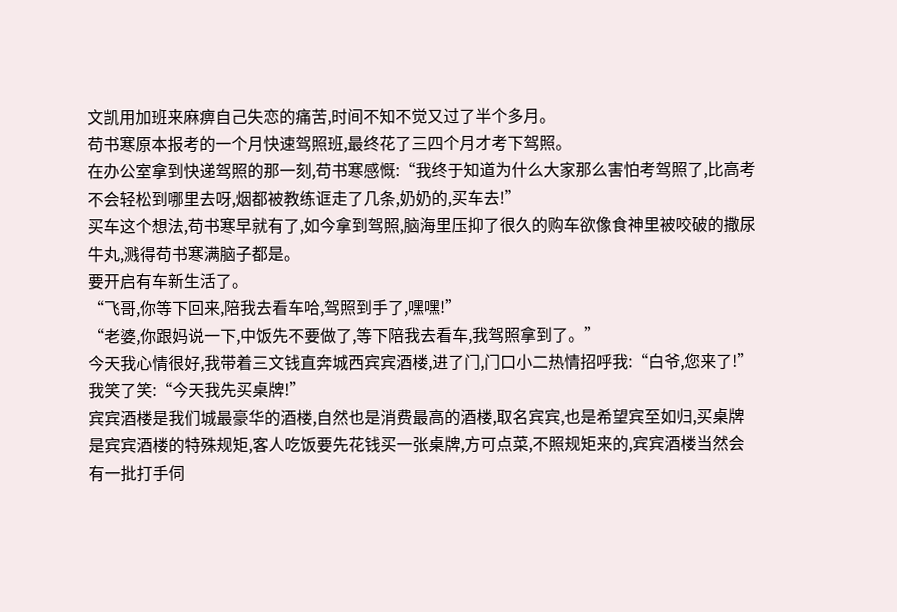文凯用加班来麻痹自己失恋的痛苦,时间不知不觉又过了半个多月。
苟书寒原本报考的一个月快速驾照班,最终花了三四个月才考下驾照。
在办公室拿到快递驾照的那一刻,苟书寒感慨:“我终于知道为什么大家那么害怕考驾照了,比高考不会轻松到哪里去呀,烟都被教练诓走了几条,奶奶的,买车去!”
买车这个想法,苟书寒早就有了,如今拿到驾照,脑海里压抑了很久的购车欲像食神里被咬破的撒尿牛丸,溅得苟书寒满脑子都是。
要开启有车新生活了。
“飞哥,你等下回来,陪我去看车哈,驾照到手了,嘿嘿!”
“老婆,你跟妈说一下,中饭先不要做了,等下陪我去看车,我驾照拿到了。”
今天我心情很好,我带着三文钱直奔城西宾宾酒楼,进了门,门口小二热情招呼我:“白爷,您来了!”
我笑了笑:“今天我先买桌牌!”
宾宾酒楼是我们城最豪华的酒楼,自然也是消费最高的酒楼,取名宾宾,也是希望宾至如归,买桌牌是宾宾酒楼的特殊规矩,客人吃饭要先花钱买一张桌牌,方可点菜,不照规矩来的,宾宾酒楼当然会有一批打手伺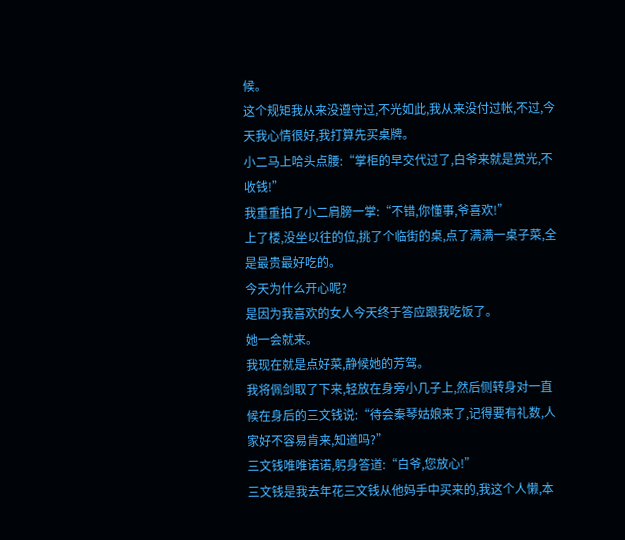候。
这个规矩我从来没遵守过,不光如此,我从来没付过帐,不过,今天我心情很好,我打算先买桌牌。
小二马上哈头点腰:“掌柜的早交代过了,白爷来就是赏光,不收钱!”
我重重拍了小二肩膀一掌:“不错,你懂事,爷喜欢!”
上了楼,没坐以往的位,挑了个临街的桌,点了满满一桌子菜,全是最贵最好吃的。
今天为什么开心呢?
是因为我喜欢的女人今天终于答应跟我吃饭了。
她一会就来。
我现在就是点好菜,静候她的芳驾。
我将佩剑取了下来,轻放在身旁小几子上,然后侧转身对一直候在身后的三文钱说:“待会秦琴姑娘来了,记得要有礼数,人家好不容易肯来,知道吗?”
三文钱唯唯诺诺,躬身答道:“白爷,您放心!”
三文钱是我去年花三文钱从他妈手中买来的,我这个人懒,本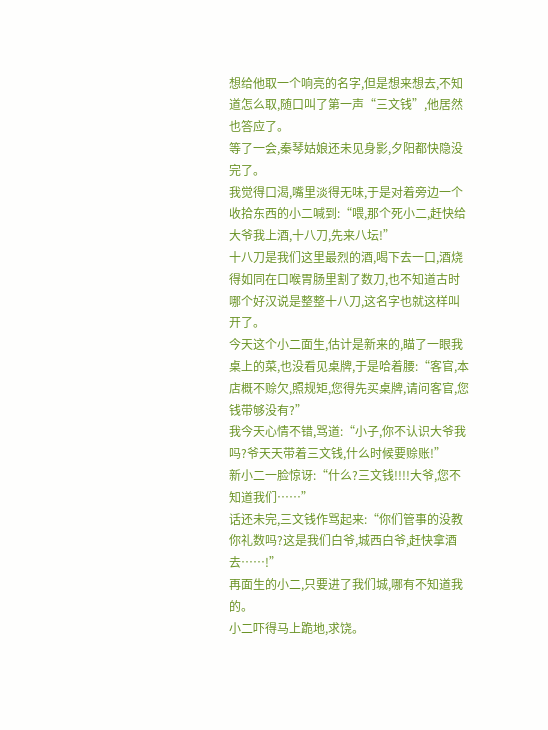想给他取一个响亮的名字,但是想来想去,不知道怎么取,随口叫了第一声“三文钱”,他居然也答应了。
等了一会,秦琴姑娘还未见身影,夕阳都快隐没完了。
我觉得口渴,嘴里淡得无味,于是对着旁边一个收拾东西的小二喊到:“喂,那个死小二,赶快给大爷我上酒,十八刀,先来八坛!”
十八刀是我们这里最烈的酒,喝下去一口,酒烧得如同在口喉胃肠里割了数刀,也不知道古时哪个好汉说是整整十八刀,这名字也就这样叫开了。
今天这个小二面生,估计是新来的,瞄了一眼我桌上的菜,也没看见桌牌,于是哈着腰:“客官,本店概不赊欠,照规矩,您得先买桌牌,请问客官,您钱带够没有?”
我今天心情不错,骂道:“小子,你不认识大爷我吗?爷天天带着三文钱,什么时候要赊账!”
新小二一脸惊讶:“什么?三文钱!!!!大爷,您不知道我们……”
话还未完,三文钱作骂起来:“你们管事的没教你礼数吗?这是我们白爷,城西白爷,赶快拿酒去……!”
再面生的小二,只要进了我们城,哪有不知道我的。
小二吓得马上跪地,求饶。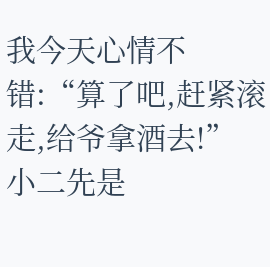我今天心情不错:“算了吧,赶紧滚走,给爷拿酒去!”
小二先是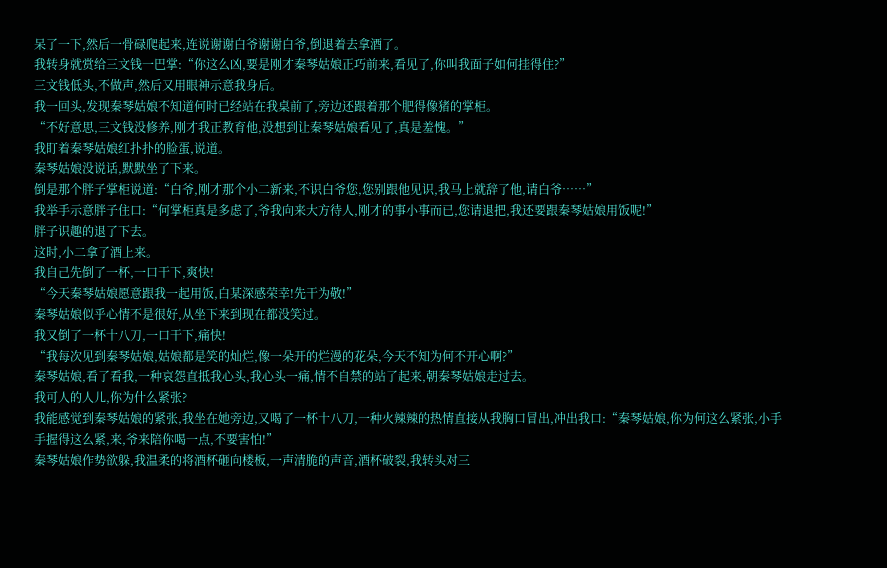呆了一下,然后一骨碌爬起来,连说谢谢白爷谢谢白爷,倒退着去拿酒了。
我转身就赏给三文钱一巴掌:“你这么凶,要是刚才秦琴姑娘正巧前来,看见了,你叫我面子如何挂得住?”
三文钱低头,不做声,然后又用眼神示意我身后。
我一回头,发现秦琴姑娘不知道何时已经站在我桌前了,旁边还跟着那个肥得像猪的掌柜。
“不好意思,三文钱没修养,刚才我正教育他,没想到让秦琴姑娘看见了,真是羞愧。”
我盯着秦琴姑娘红扑扑的脸蛋,说道。
秦琴姑娘没说话,默默坐了下来。
倒是那个胖子掌柜说道:“白爷,刚才那个小二新来,不识白爷您,您别跟他见识,我马上就辞了他,请白爷……”
我举手示意胖子住口:“何掌柜真是多虑了,爷我向来大方待人,刚才的事小事而已,您请退把,我还要跟秦琴姑娘用饭呢!”
胖子识趣的退了下去。
这时,小二拿了酒上来。
我自己先倒了一杯,一口干下,爽快!
“今天秦琴姑娘愿意跟我一起用饭,白某深感荣幸!先干为敬!”
秦琴姑娘似乎心情不是很好,从坐下来到现在都没笑过。
我又倒了一杯十八刀,一口干下,痛快!
“我每次见到秦琴姑娘,姑娘都是笑的灿烂,像一朵开的烂漫的花朵,今天不知为何不开心啊?”
秦琴姑娘,看了看我,一种哀怨直抵我心头,我心头一痛,情不自禁的站了起来,朝秦琴姑娘走过去。
我可人的人儿,你为什么紧张?
我能感觉到秦琴姑娘的紧张,我坐在她旁边,又喝了一杯十八刀,一种火辣辣的热情直接从我胸口冒出,冲出我口:“秦琴姑娘,你为何这么紧张,小手手握得这么紧,来,爷来陪你喝一点,不要害怕!”
秦琴姑娘作势欲躲,我温柔的将酒杯砸向楼板,一声清脆的声音,酒杯破裂,我转头对三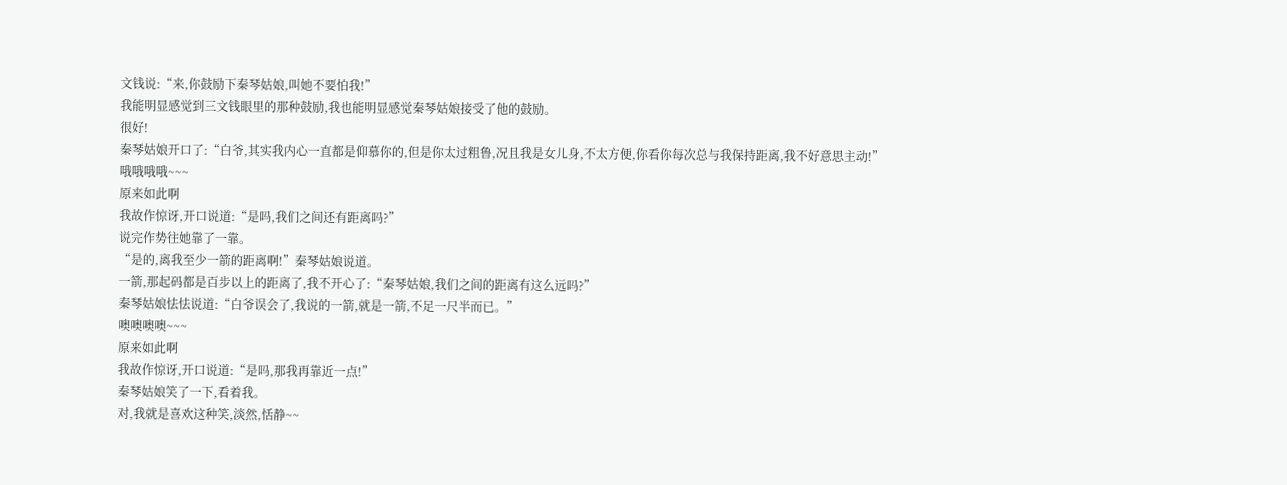文钱说:“来,你鼓励下秦琴姑娘,叫她不要怕我!”
我能明显感觉到三文钱眼里的那种鼓励,我也能明显感觉秦琴姑娘接受了他的鼓励。
很好!
秦琴姑娘开口了:“白爷,其实我内心一直都是仰慕你的,但是你太过粗鲁,况且我是女儿身,不太方便,你看你每次总与我保持距离,我不好意思主动!”
哦哦哦哦~~~
原来如此啊
我故作惊讶,开口说道:“是吗,我们之间还有距离吗?”
说完作势往她靠了一靠。
“是的,离我至少一箭的距离啊!”秦琴姑娘说道。
一箭,那起码都是百步以上的距离了,我不开心了:“秦琴姑娘,我们之间的距离有这么远吗?”
秦琴姑娘怯怯说道:“白爷误会了,我说的一箭,就是一箭,不足一尺半而已。”
噢噢噢噢~~~
原来如此啊
我故作惊讶,开口说道:“是吗,那我再靠近一点!”
秦琴姑娘笑了一下,看着我。
对,我就是喜欢这种笑,淡然,恬静~~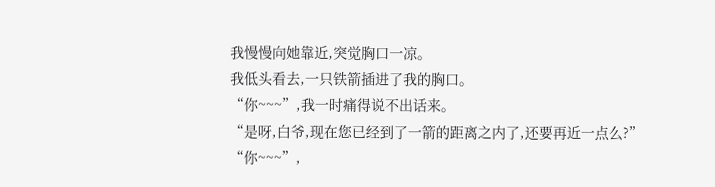我慢慢向她靠近,突觉胸口一凉。
我低头看去,一只铁箭插进了我的胸口。
“你~~~”,我一时痛得说不出话来。
“是呀,白爷,现在您已经到了一箭的距离之内了,还要再近一点么?”
“你~~~”,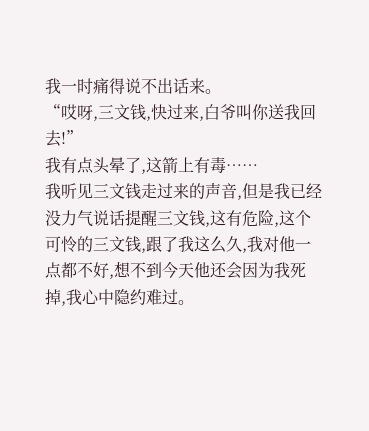我一时痛得说不出话来。
“哎呀,三文钱,快过来,白爷叫你送我回去!”
我有点头晕了,这箭上有毒……
我听见三文钱走过来的声音,但是我已经没力气说话提醒三文钱,这有危险,这个可怜的三文钱,跟了我这么久,我对他一点都不好,想不到今天他还会因为我死掉,我心中隐约难过。